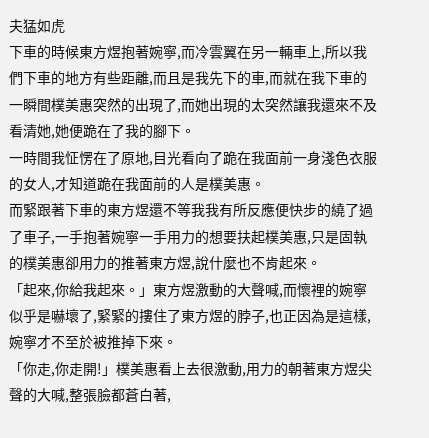夫猛如虎
下車的時候東方煜抱著婉寧,而冷雲翼在另一輛車上,所以我們下車的地方有些距離,而且是我先下的車,而就在我下車的一瞬間樸美惠突然的出現了,而她出現的太突然讓我還來不及看清她,她便跪在了我的腳下。
一時間我怔愣在了原地,目光看向了跪在我面前一身淺色衣服的女人,才知道跪在我面前的人是樸美惠。
而緊跟著下車的東方煜還不等我我有所反應便快步的繞了過了車子,一手抱著婉寧一手用力的想要扶起樸美惠,只是固執的樸美惠卻用力的推著東方煜,說什麼也不肯起來。
「起來,你給我起來。」東方煜激動的大聲喊,而懷裡的婉寧似乎是嚇壞了,緊緊的摟住了東方煜的脖子,也正因為是這樣,婉寧才不至於被推掉下來。
「你走,你走開!」樸美惠看上去很激動,用力的朝著東方煜尖聲的大喊,整張臉都蒼白著,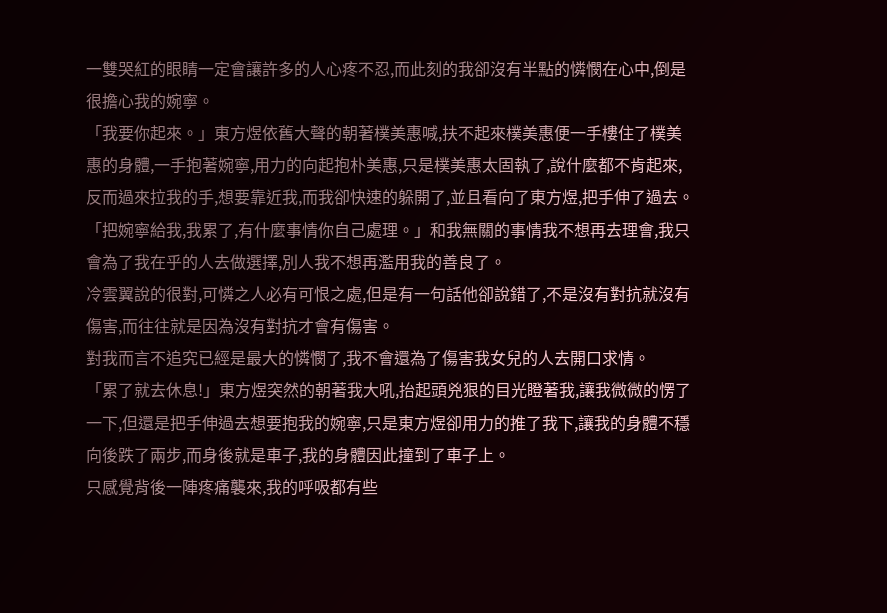一雙哭紅的眼睛一定會讓許多的人心疼不忍,而此刻的我卻沒有半點的憐憫在心中,倒是很擔心我的婉寧。
「我要你起來。」東方煜依舊大聲的朝著樸美惠喊,扶不起來樸美惠便一手樓住了樸美惠的身體,一手抱著婉寧,用力的向起抱朴美惠,只是樸美惠太固執了,說什麼都不肯起來,反而過來拉我的手,想要靠近我,而我卻快速的躲開了,並且看向了東方煜,把手伸了過去。
「把婉寧給我,我累了,有什麼事情你自己處理。」和我無關的事情我不想再去理會,我只會為了我在乎的人去做選擇,別人我不想再濫用我的善良了。
冷雲翼說的很對,可憐之人必有可恨之處,但是有一句話他卻說錯了,不是沒有對抗就沒有傷害,而往往就是因為沒有對抗才會有傷害。
對我而言不追究已經是最大的憐憫了,我不會還為了傷害我女兒的人去開口求情。
「累了就去休息!」東方煜突然的朝著我大吼,抬起頭兇狠的目光瞪著我,讓我微微的愣了一下,但還是把手伸過去想要抱我的婉寧,只是東方煜卻用力的推了我下,讓我的身體不穩向後跌了兩步,而身後就是車子,我的身體因此撞到了車子上。
只感覺背後一陣疼痛襲來,我的呼吸都有些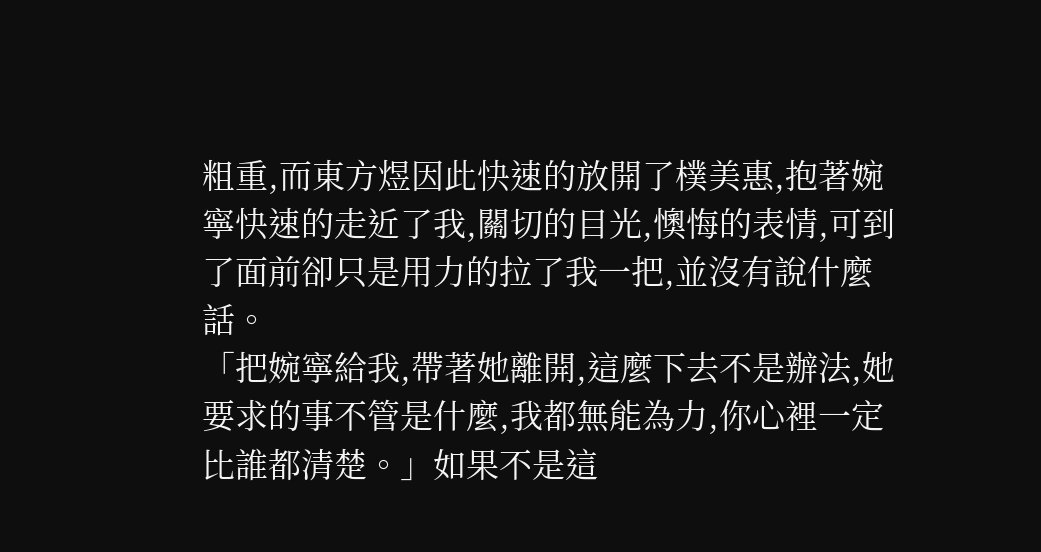粗重,而東方煜因此快速的放開了樸美惠,抱著婉寧快速的走近了我,關切的目光,懊悔的表情,可到了面前卻只是用力的拉了我一把,並沒有說什麼話。
「把婉寧給我,帶著她離開,這麼下去不是辦法,她要求的事不管是什麼,我都無能為力,你心裡一定比誰都清楚。」如果不是這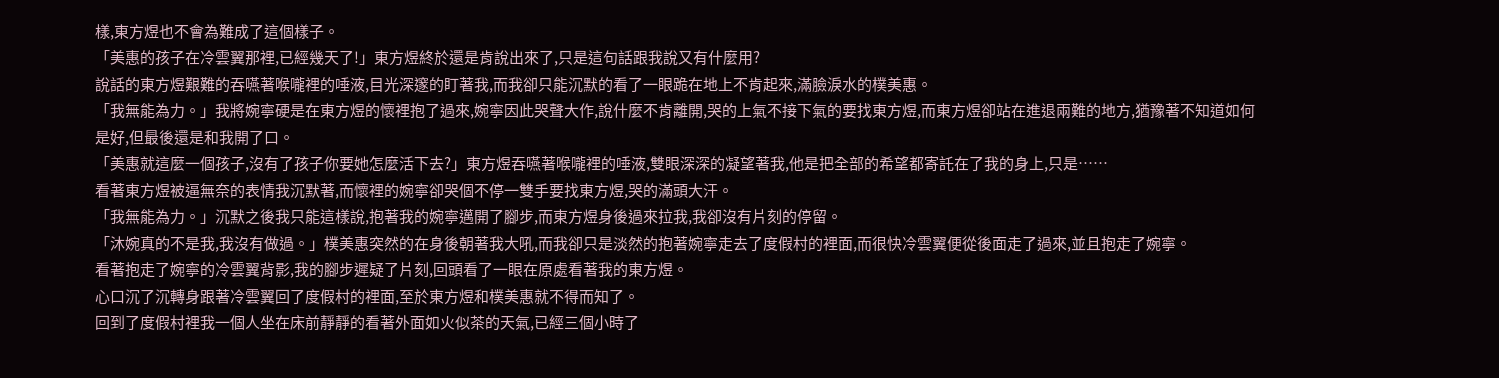樣,東方煜也不會為難成了這個樣子。
「美惠的孩子在冷雲翼那裡,已經幾天了!」東方煜終於還是肯說出來了,只是這句話跟我說又有什麼用?
說話的東方煜艱難的吞嚥著喉嚨裡的唾液,目光深邃的盯著我,而我卻只能沉默的看了一眼跪在地上不肯起來,滿臉淚水的樸美惠。
「我無能為力。」我將婉寧硬是在東方煜的懷裡抱了過來,婉寧因此哭聲大作,說什麼不肯離開,哭的上氣不接下氣的要找東方煜,而東方煜卻站在進退兩難的地方,猶豫著不知道如何是好,但最後還是和我開了口。
「美惠就這麼一個孩子,沒有了孩子你要她怎麼活下去?」東方煜吞嚥著喉嚨裡的唾液,雙眼深深的凝望著我,他是把全部的希望都寄託在了我的身上,只是……
看著東方煜被逼無奈的表情我沉默著,而懷裡的婉寧卻哭個不停一雙手要找東方煜,哭的滿頭大汗。
「我無能為力。」沉默之後我只能這樣說,抱著我的婉寧邁開了腳步,而東方煜身後過來拉我,我卻沒有片刻的停留。
「沐婉真的不是我,我沒有做過。」樸美惠突然的在身後朝著我大吼,而我卻只是淡然的抱著婉寧走去了度假村的裡面,而很快冷雲翼便從後面走了過來,並且抱走了婉寧。
看著抱走了婉寧的冷雲翼背影,我的腳步遲疑了片刻,回頭看了一眼在原處看著我的東方煜。
心口沉了沉轉身跟著冷雲翼回了度假村的裡面,至於東方煜和樸美惠就不得而知了。
回到了度假村裡我一個人坐在床前靜靜的看著外面如火似茶的天氣,已經三個小時了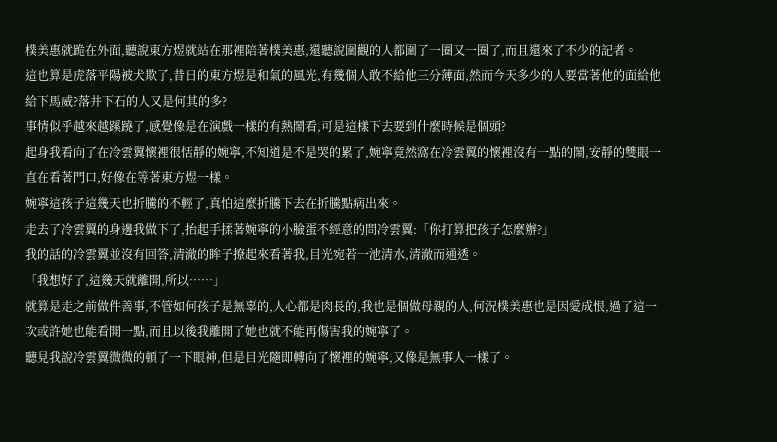樸美惠就跪在外面,聽說東方煜就站在那裡陪著樸美惠,還聽說圍觀的人都圍了一圈又一圈了,而且還來了不少的記者。
這也算是虎落平陽被犬欺了,昔日的東方煜是和氣的風光,有幾個人敢不給他三分薄面,然而今天多少的人要當著他的面給他給下馬威?落井下石的人又是何其的多?
事情似乎越來越蹊蹺了,感覺像是在演戲一樣的有熱鬧看,可是這樣下去要到什麼時候是個頭?
起身我看向了在冷雲翼懷裡很恬靜的婉寧,不知道是不是哭的累了,婉寧竟然窩在冷雲翼的懷裡沒有一點的鬧,安靜的雙眼一直在看著門口,好像在等著東方煜一樣。
婉寧這孩子這幾天也折騰的不輕了,真怕這麼折騰下去在折騰點病出來。
走去了冷雲翼的身邊我做下了,抬起手揉著婉寧的小臉蛋不經意的問冷雲翼:「你打算把孩子怎麼辦?」
我的話的冷雲翼並沒有回答,清澈的眸子撩起來看著我,目光宛若一池清水,清澈而通透。
「我想好了,這幾天就離開,所以……」
就算是走之前做件善事,不管如何孩子是無辜的,人心都是肉長的,我也是個做母親的人,何況樸美惠也是因愛成恨,過了這一次或許她也能看開一點,而且以後我離開了她也就不能再傷害我的婉寧了。
聽見我說冷雲翼微微的頓了一下眼神,但是目光隨即轉向了懷裡的婉寧,又像是無事人一樣了。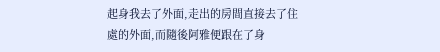起身我去了外面,走出的房間直接去了住處的外面,而隨後阿雅便跟在了身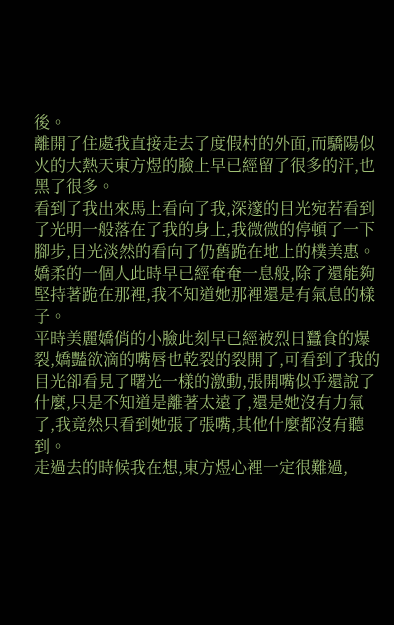後。
離開了住處我直接走去了度假村的外面,而驕陽似火的大熱天東方煜的臉上早已經留了很多的汗,也黑了很多。
看到了我出來馬上看向了我,深邃的目光宛若看到了光明一般落在了我的身上,我微微的停頓了一下腳步,目光淡然的看向了仍舊跪在地上的樸美惠。
嬌柔的一個人此時早已經奄奄一息般,除了還能夠堅持著跪在那裡,我不知道她那裡還是有氣息的樣子。
平時美麗嬌俏的小臉此刻早已經被烈日蠶食的爆裂,嬌豔欲滴的嘴唇也乾裂的裂開了,可看到了我的目光卻看見了曙光一樣的激動,張開嘴似乎還說了什麼,只是不知道是離著太遠了,還是她沒有力氣了,我竟然只看到她張了張嘴,其他什麼都沒有聽到。
走過去的時候我在想,東方煜心裡一定很難過,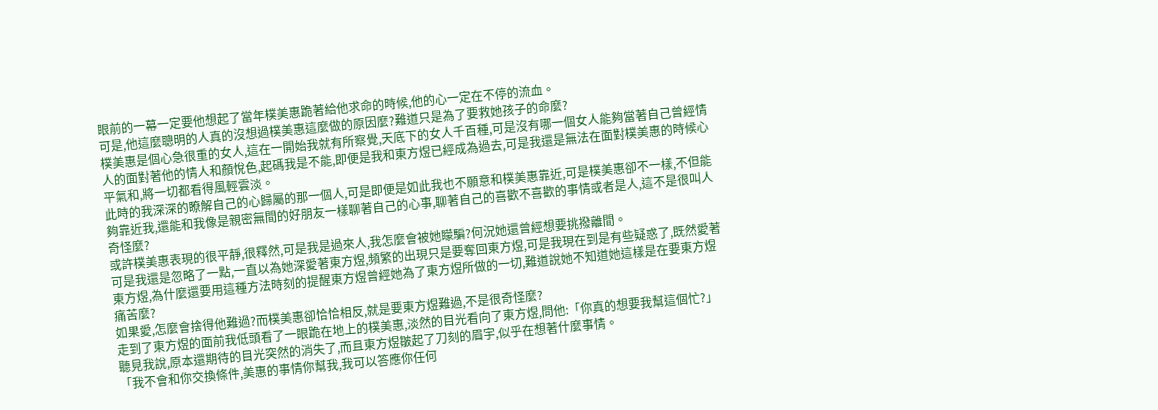眼前的一幕一定要他想起了當年樸美惠跪著給他求命的時候,他的心一定在不停的流血。
可是,他這麼聰明的人真的沒想過樸美惠這麼做的原因麼?難道只是為了要救她孩子的命麼?
樸美惠是個心急很重的女人,這在一開始我就有所察覺,天底下的女人千百種,可是沒有哪一個女人能夠當著自己曾經情人的面對著他的情人和顏悅色,起碼我是不能,即便是我和東方煜已經成為過去,可是我還是無法在面對樸美惠的時候心平氣和,將一切都看得風輕雲淡。
此時的我深深的瞭解自己的心歸屬的那一個人,可是即便是如此我也不願意和樸美惠靠近,可是樸美惠卻不一樣,不但能夠靠近我,還能和我像是親密無間的好朋友一樣聊著自己的心事,聊著自己的喜歡不喜歡的事情或者是人,這不是很叫人奇怪麼?
或許樸美惠表現的很平靜,很釋然,可是我是過來人,我怎麼會被她矇騙?何況她還曾經想要挑撥離間。
可是我還是忽略了一點,一直以為她深愛著東方煜,頻繁的出現只是要奪回東方煜,可是我現在到是有些疑惑了,既然愛著東方煜,為什麼還要用這種方法時刻的提醒東方煜曾經她為了東方煜所做的一切,難道說她不知道她這樣是在要東方煜痛苦麼?
如果愛,怎麼會捨得他難過?而樸美惠卻恰恰相反,就是要東方煜難過,不是很奇怪麼?
走到了東方煜的面前我低頭看了一眼跪在地上的樸美惠,淡然的目光看向了東方煜,問他:「你真的想要我幫這個忙?」
聽見我說,原本還期待的目光突然的消失了,而且東方煜皺起了刀刻的眉宇,似乎在想著什麼事情。
「我不會和你交換條件,美惠的事情你幫我,我可以答應你任何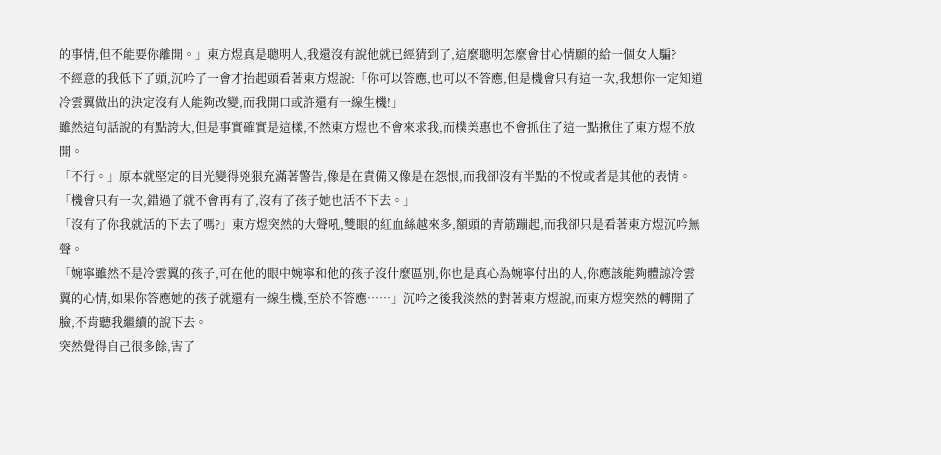的事情,但不能要你離開。」東方煜真是聰明人,我還沒有說他就已經猜到了,這麼聰明怎麼會甘心情願的給一個女人騙?
不經意的我低下了頭,沉吟了一會才抬起頭看著東方煜說:「你可以答應,也可以不答應,但是機會只有這一次,我想你一定知道冷雲翼做出的決定沒有人能夠改變,而我開口或許還有一線生機!」
雖然這句話說的有點誇大,但是事實確實是這樣,不然東方煜也不會來求我,而樸美惠也不會抓住了這一點揪住了東方煜不放開。
「不行。」原本就堅定的目光變得兇狠充滿著警告,像是在責備又像是在怨恨,而我卻沒有半點的不悅或者是其他的表情。
「機會只有一次,錯過了就不會再有了,沒有了孩子她也活不下去。」
「沒有了你我就活的下去了嗎?」東方煜突然的大聲吼,雙眼的紅血絲越來多,額頭的青筋蹦起,而我卻只是看著東方煜沉吟無聲。
「婉寧雖然不是冷雲翼的孩子,可在他的眼中婉寧和他的孩子沒什麼區別,你也是真心為婉寧付出的人,你應該能夠體諒冷雲翼的心情,如果你答應她的孩子就還有一線生機,至於不答應……」沉吟之後我淡然的對著東方煜說,而東方煜突然的轉開了臉,不肯聽我繼續的說下去。
突然覺得自己很多餘,害了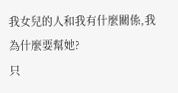我女兒的人和我有什麼關係,我為什麼要幫她?
只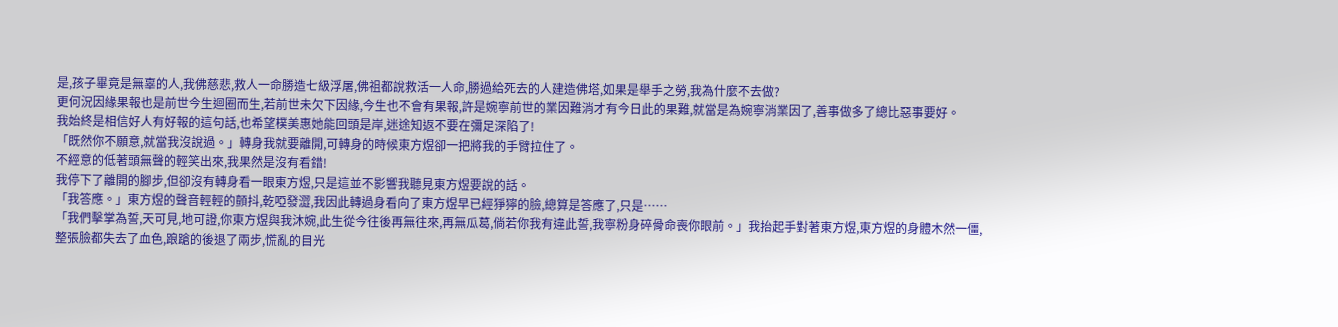是,孩子畢竟是無辜的人,我佛慈悲,救人一命勝造七級浮屠,佛祖都說救活一人命,勝過給死去的人建造佛塔,如果是舉手之勞,我為什麼不去做?
更何況因緣果報也是前世今生迴圈而生,若前世未欠下因緣,今生也不會有果報,許是婉寧前世的業因難消才有今日此的果難,就當是為婉寧消業因了,善事做多了總比惡事要好。
我始終是相信好人有好報的這句話,也希望樸美惠她能回頭是岸,迷途知返不要在彌足深陷了!
「既然你不願意,就當我沒說過。」轉身我就要離開,可轉身的時候東方煜卻一把將我的手臂拉住了。
不經意的低著頭無聲的輕笑出來,我果然是沒有看錯!
我停下了離開的腳步,但卻沒有轉身看一眼東方煜,只是這並不影響我聽見東方煜要說的話。
「我答應。」東方煜的聲音輕輕的顫抖,乾啞發澀,我因此轉過身看向了東方煜早已經猙獰的臉,總算是答應了,只是……
「我們擊掌為誓,天可見,地可證,你東方煜與我沐婉,此生從今往後再無往來,再無瓜葛,倘若你我有違此誓,我寧粉身碎骨命喪你眼前。」我抬起手對著東方煜,東方煜的身體木然一僵,整張臉都失去了血色,踉蹌的後退了兩步,慌亂的目光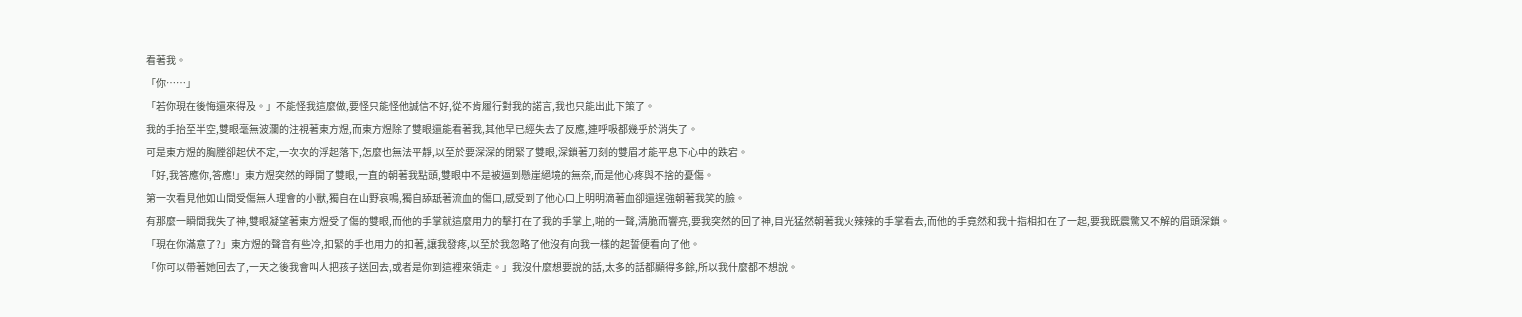看著我。
「你……」
「若你現在後悔還來得及。」不能怪我這麼做,要怪只能怪他誠信不好,從不肯履行對我的諾言,我也只能出此下策了。
我的手抬至半空,雙眼毫無波瀾的注視著東方煜,而東方煜除了雙眼還能看著我,其他早已經失去了反應,連呼吸都幾乎於消失了。
可是東方煜的胸膛卻起伏不定,一次次的浮起落下,怎麼也無法平靜,以至於要深深的閉緊了雙眼,深鎖著刀刻的雙眉才能平息下心中的跌宕。
「好,我答應你,答應!」東方煜突然的睜開了雙眼,一直的朝著我點頭,雙眼中不是被逼到懸崖絕境的無奈,而是他心疼與不捨的憂傷。
第一次看見他如山間受傷無人理會的小獸,獨自在山野哀鳴,獨自舔舐著流血的傷口,感受到了他心口上明明滴著血卻還逞強朝著我笑的臉。
有那麼一瞬間我失了神,雙眼凝望著東方煜受了傷的雙眼,而他的手掌就這麼用力的擊打在了我的手掌上,啪的一聲,清脆而響亮,要我突然的回了神,目光猛然朝著我火辣辣的手掌看去,而他的手竟然和我十指相扣在了一起,要我既震驚又不解的眉頭深鎖。
「現在你滿意了?」東方煜的聲音有些冷,扣緊的手也用力的扣著,讓我發疼,以至於我忽略了他沒有向我一樣的起誓便看向了他。
「你可以帶著她回去了,一天之後我會叫人把孩子送回去,或者是你到這裡來領走。」我沒什麼想要說的話,太多的話都顯得多餘,所以我什麼都不想說。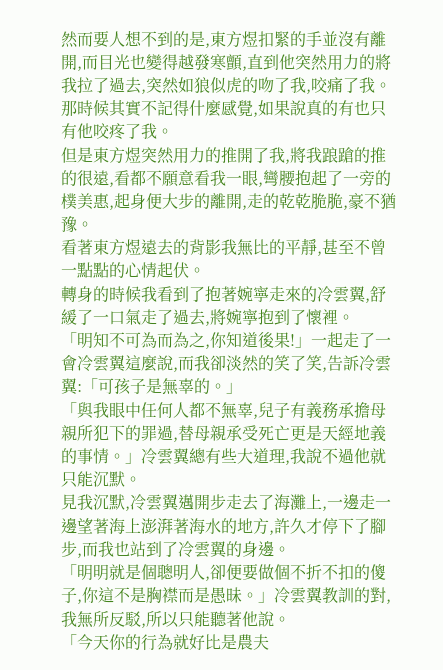然而要人想不到的是,東方煜扣緊的手並沒有離開,而目光也變得越發寒顫,直到他突然用力的將我拉了過去,突然如狼似虎的吻了我,咬痛了我。
那時候其實不記得什麼感覺,如果說真的有也只有他咬疼了我。
但是東方煜突然用力的推開了我,將我踉蹌的推的很遠,看都不願意看我一眼,彎腰抱起了一旁的樸美惠,起身便大步的離開,走的乾乾脆脆,豪不猶豫。
看著東方煜遠去的背影我無比的平靜,甚至不曾一點點的心情起伏。
轉身的時候我看到了抱著婉寧走來的冷雲翼,舒緩了一口氣走了過去,將婉寧抱到了懷裡。
「明知不可為而為之,你知道後果!」一起走了一會冷雲翼這麼說,而我卻淡然的笑了笑,告訴冷雲翼:「可孩子是無辜的。」
「與我眼中任何人都不無辜,兒子有義務承擔母親所犯下的罪過,替母親承受死亡更是天經地義的事情。」冷雲翼總有些大道理,我說不過他就只能沉默。
見我沉默,冷雲翼邁開步走去了海灘上,一邊走一邊望著海上澎湃著海水的地方,許久才停下了腳步,而我也站到了冷雲翼的身邊。
「明明就是個聰明人,卻便要做個不折不扣的傻子,你這不是胸襟而是愚昧。」冷雲翼教訓的對,我無所反駁,所以只能聽著他說。
「今天你的行為就好比是農夫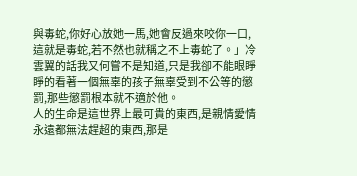與毒蛇,你好心放她一馬,她會反過來咬你一口,這就是毒蛇,若不然也就稱之不上毒蛇了。」冷雲翼的話我又何嘗不是知道,只是我卻不能眼睜睜的看著一個無辜的孩子無辜受到不公等的懲罰,那些懲罰根本就不適於他。
人的生命是這世界上最可貴的東西,是親情愛情永遠都無法趕超的東西,那是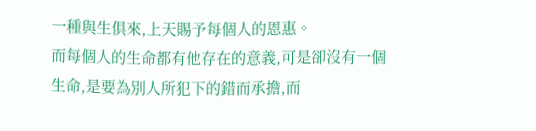一種與生俱來,上天賜予每個人的恩惠。
而每個人的生命都有他存在的意義,可是卻沒有一個生命,是要為別人所犯下的錯而承擔,而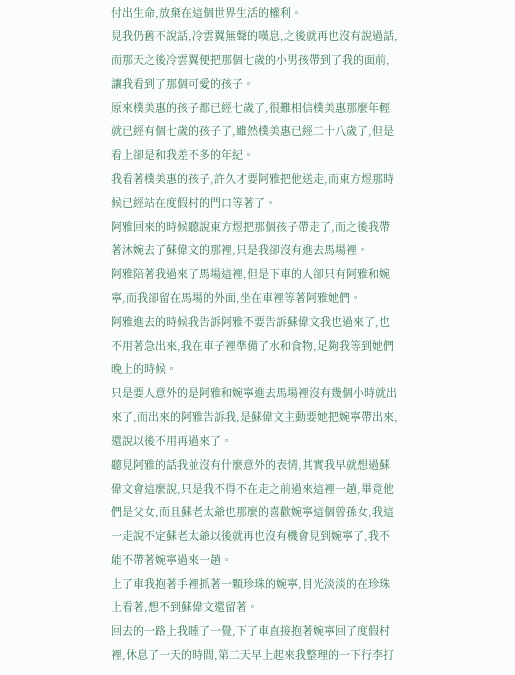付出生命,放棄在這個世界生活的權利。
見我仍舊不說話,冷雲翼無聲的嘆息,之後就再也沒有說過話,而那天之後冷雲翼便把那個七歲的小男孩帶到了我的面前,讓我看到了那個可愛的孩子。
原來樸美惠的孩子都已經七歲了,很難相信樸美惠那麼年輕就已經有個七歲的孩子了,雖然樸美惠已經二十八歲了,但是看上卻是和我差不多的年紀。
我看著樸美惠的孩子,許久才要阿雅把他送走,而東方煜那時候已經站在度假村的門口等著了。
阿雅回來的時候聽說東方煜把那個孩子帶走了,而之後我帶著沐婉去了蘇偉文的那裡,只是我卻沒有進去馬場裡。
阿雅陪著我過來了馬場這裡,但是下車的人卻只有阿雅和婉寧,而我卻留在馬場的外面,坐在車裡等著阿雅她們。
阿雅進去的時候我告訴阿雅不要告訴蘇偉文我也過來了,也不用著急出來,我在車子裡準備了水和食物,足夠我等到她們晚上的時候。
只是要人意外的是阿雅和婉寧進去馬場裡沒有幾個小時就出來了,而出來的阿雅告訴我,是蘇偉文主動要她把婉寧帶出來,還說以後不用再過來了。
聽見阿雅的話我並沒有什麼意外的表情,其實我早就想過蘇偉文會這麼說,只是我不得不在走之前過來這裡一趟,畢竟他們是父女,而且蘇老太爺也那麼的喜歡婉寧這個曾孫女,我這一走說不定蘇老太爺以後就再也沒有機會見到婉寧了,我不能不帶著婉寧過來一趟。
上了車我抱著手裡抓著一顆珍珠的婉寧,目光淡淡的在珍珠上看著,想不到蘇偉文還留著。
回去的一路上我睡了一覺,下了車直接抱著婉寧回了度假村裡,休息了一天的時間,第二天早上起來我整理的一下行李打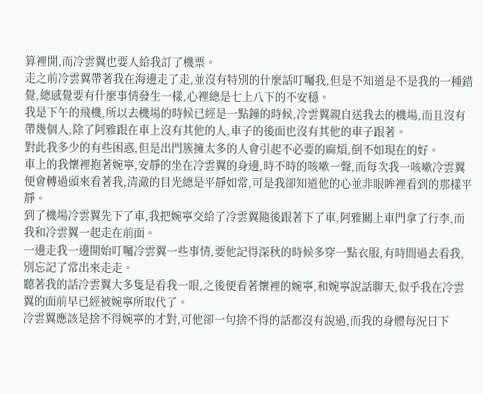算裡開,而冷雲翼也要人給我訂了機票。
走之前冷雲翼帶著我在海邊走了走,並沒有特別的什麼話叮囑我,但是不知道是不是我的一種錯覺,總感覺要有什麼事情發生一樣,心裡總是七上八下的不安穩。
我是下午的飛機,所以去機場的時候已經是一點鐘的時候,冷雲翼親自送我去的機場,而且沒有帶幾個人,除了阿雅跟在車上沒有其他的人,車子的後面也沒有其他的車子跟著。
對此我多少的有些困惑,但是出門簇擁太多的人會引起不必要的麻煩,倒不如現在的好。
車上的我懷裡抱著婉寧,安靜的坐在冷雲翼的身邊,時不時的咳嗽一聲,而每次我一咳嗽冷雲翼便會轉過頭來看著我,清澈的目光總是平靜如常,可是我卻知道他的心並非眼眸裡看到的那樣平靜。
到了機場冷雲翼先下了車,我把婉寧交給了冷雲翼隨後跟著下了車,阿雅關上車門拿了行李,而我和冷雲翼一起走在前面。
一邊走我一邊開始叮囑冷雲翼一些事情,要他記得深秋的時候多穿一點衣服,有時間過去看我,別忘記了常出來走走。
聽著我的話冷雲翼大多隻是看我一眼,之後便看著懷裡的婉寧,和婉寧說話聊天,似乎我在冷雲翼的面前早已經被婉寧所取代了。
冷雲翼應該是捨不得婉寧的才對,可他卻一句捨不得的話都沒有說過,而我的身體每況日下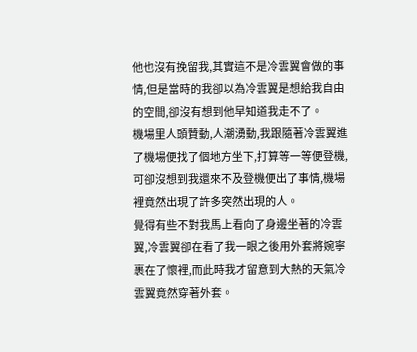他也沒有挽留我,其實這不是冷雲翼會做的事情,但是當時的我卻以為冷雲翼是想給我自由的空間,卻沒有想到他早知道我走不了。
機場里人頭贊動,人潮湧動,我跟隨著冷雲翼進了機場便找了個地方坐下,打算等一等便登機,可卻沒想到我還來不及登機便出了事情,機場裡竟然出現了許多突然出現的人。
覺得有些不對我馬上看向了身邊坐著的冷雲翼,冷雲翼卻在看了我一眼之後用外套將婉寧裹在了懷裡,而此時我才留意到大熱的天氣冷雲翼竟然穿著外套。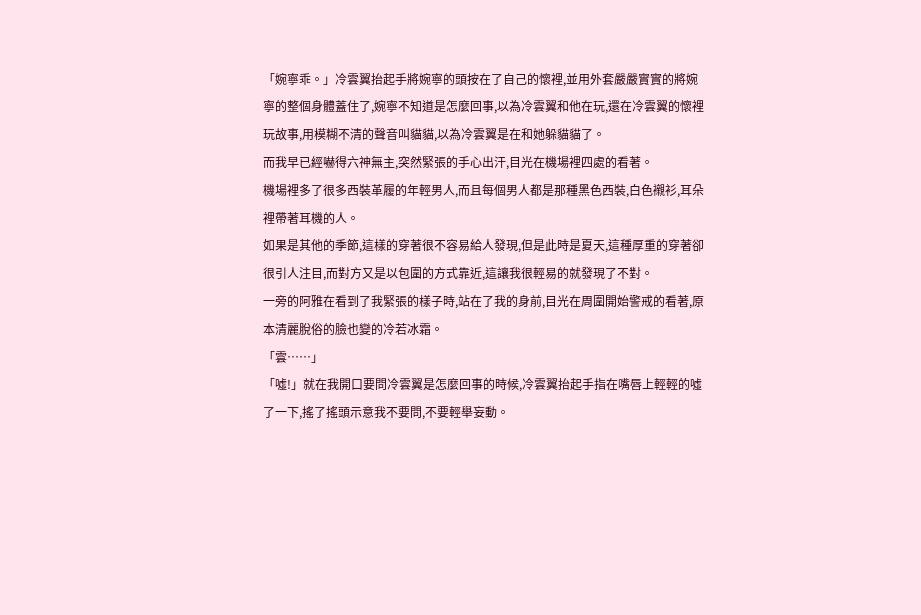「婉寧乖。」冷雲翼抬起手將婉寧的頭按在了自己的懷裡,並用外套嚴嚴實實的將婉寧的整個身體蓋住了,婉寧不知道是怎麼回事,以為冷雲翼和他在玩,還在冷雲翼的懷裡玩故事,用模糊不清的聲音叫貓貓,以為冷雲翼是在和她躲貓貓了。
而我早已經嚇得六神無主,突然緊張的手心出汗,目光在機場裡四處的看著。
機場裡多了很多西裝革履的年輕男人,而且每個男人都是那種黑色西裝,白色襯衫,耳朵裡帶著耳機的人。
如果是其他的季節,這樣的穿著很不容易給人發現,但是此時是夏天,這種厚重的穿著卻很引人注目,而對方又是以包圍的方式靠近,這讓我很輕易的就發現了不對。
一旁的阿雅在看到了我緊張的樣子時,站在了我的身前,目光在周圍開始警戒的看著,原本清麗脫俗的臉也變的冷若冰霜。
「雲……」
「噓!」就在我開口要問冷雲翼是怎麼回事的時候,冷雲翼抬起手指在嘴唇上輕輕的噓了一下,搖了搖頭示意我不要問,不要輕舉妄動。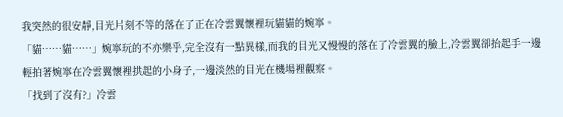我突然的很安靜,目光片刻不等的落在了正在冷雲翼懷裡玩貓貓的婉寧。
「貓……貓……」婉寧玩的不亦樂乎,完全沒有一點異樣,而我的目光又慢慢的落在了冷雲翼的臉上,冷雲翼卻抬起手一邊輕拍著婉寧在冷雲翼懷裡拱起的小身子,一邊淡然的目光在機場裡觀察。
「找到了沒有?」冷雲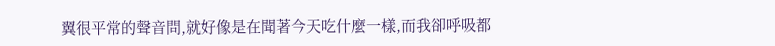翼很平常的聲音問,就好像是在聞著今天吃什麼一樣,而我卻呼吸都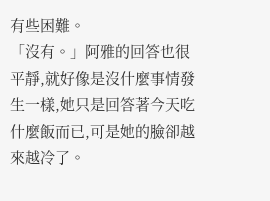有些困難。
「沒有。」阿雅的回答也很平靜,就好像是沒什麼事情發生一樣,她只是回答著今天吃什麼飯而已,可是她的臉卻越來越冷了。